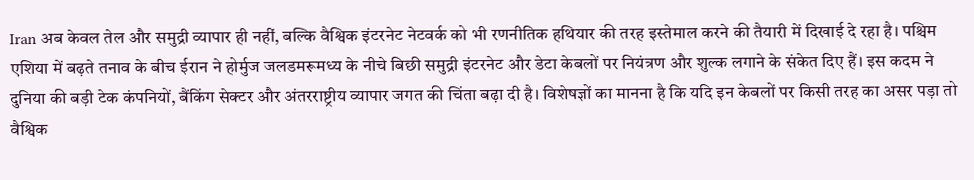Iran अब केवल तेल और समुद्री व्यापार ही नहीं, बल्कि वैश्विक इंटरनेट नेटवर्क को भी रणनीतिक हथियार की तरह इस्तेमाल करने की तैयारी में दिखाई दे रहा है। पश्चिम एशिया में बढ़ते तनाव के बीच ईरान ने होर्मुज जलडमरूमध्य के नीचे बिछी समुद्री इंटरनेट और डेटा केबलों पर नियंत्रण और शुल्क लगाने के संकेत दिए हैं। इस कदम ने दुनिया की बड़ी टेक कंपनियों, बैंकिंग सेक्टर और अंतरराष्ट्रीय व्यापार जगत की चिंता बढ़ा दी है। विशेषज्ञों का मानना है कि यदि इन केबलों पर किसी तरह का असर पड़ा तो वैश्विक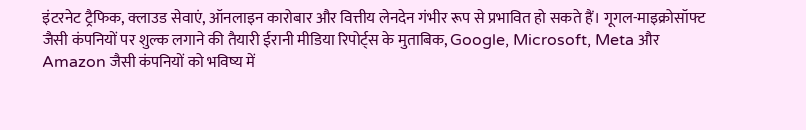इंटरनेट ट्रैफिक, क्लाउड सेवाएं, ऑनलाइन कारोबार और वित्तीय लेनदेन गंभीर रूप से प्रभावित हो सकते हैं। गूगल-माइक्रोसॉफ्ट जैसी कंपनियों पर शुल्क लगाने की तैयारी ईरानी मीडिया रिपोर्ट्स के मुताबिक, Google, Microsoft, Meta और Amazon जैसी कंपनियों को भविष्य में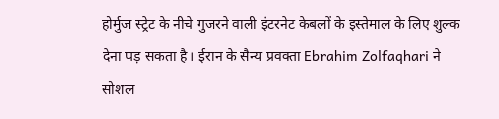होर्मुज स्ट्रेट के नीचे गुजरने वाली इंटरनेट केबलों के इस्तेमाल के लिए शुल्क देना पड़ सकता है। ईरान के सैन्य प्रवक्ता Ebrahim Zolfaqhari ने सोशल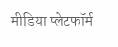मीडिया प्लेटफॉर्म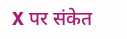X पर संकेत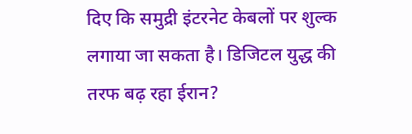दिए कि समुद्री इंटरनेट केबलों पर शुल्क लगाया जा सकता है। डिजिटल युद्ध की तरफ बढ़ रहा ईरान?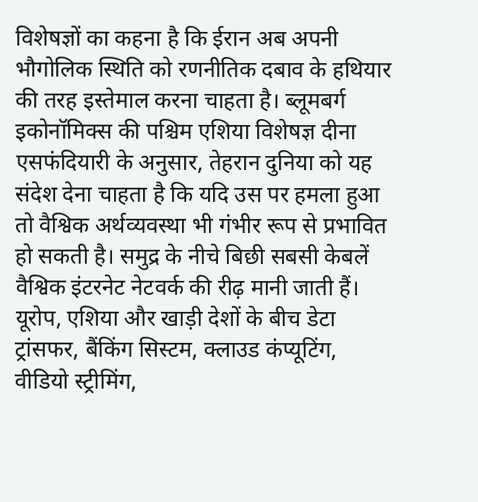विशेषज्ञों का कहना है कि ईरान अब अपनी भौगोलिक स्थिति को रणनीतिक दबाव के हथियार की तरह इस्तेमाल करना चाहता है। ब्लूमबर्ग इकोनॉमिक्स की पश्चिम एशिया विशेषज्ञ दीना एसफंदियारी के अनुसार, तेहरान दुनिया को यह संदेश देना चाहता है कि यदि उस पर हमला हुआ तो वैश्विक अर्थव्यवस्था भी गंभीर रूप से प्रभावित हो सकती है। समुद्र के नीचे बिछी सबसी केबलें वैश्विक इंटरनेट नेटवर्क की रीढ़ मानी जाती हैं। यूरोप, एशिया और खाड़ी देशों के बीच डेटा ट्रांसफर, बैंकिंग सिस्टम, क्लाउड कंप्यूटिंग, वीडियो स्ट्रीमिंग,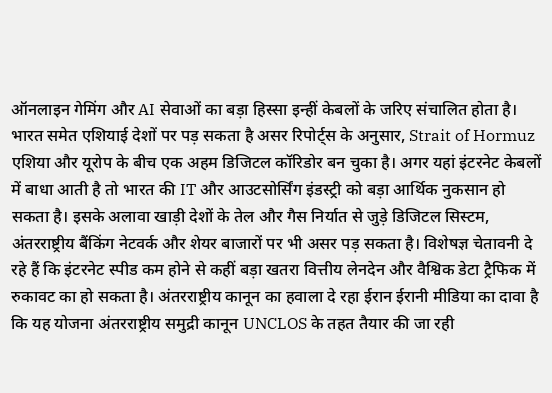ऑनलाइन गेमिंग और AI सेवाओं का बड़ा हिस्सा इन्हीं केबलों के जरिए संचालित होता है। भारत समेत एशियाई देशों पर पड़ सकता है असर रिपोर्ट्स के अनुसार, Strait of Hormuz एशिया और यूरोप के बीच एक अहम डिजिटल कॉरिडोर बन चुका है। अगर यहां इंटरनेट केबलों में बाधा आती है तो भारत की IT और आउटसोर्सिंग इंडस्ट्री को बड़ा आर्थिक नुकसान हो सकता है। इसके अलावा खाड़ी देशों के तेल और गैस निर्यात से जुड़े डिजिटल सिस्टम, अंतरराष्ट्रीय बैंकिंग नेटवर्क और शेयर बाजारों पर भी असर पड़ सकता है। विशेषज्ञ चेतावनी दे रहे हैं कि इंटरनेट स्पीड कम होने से कहीं बड़ा खतरा वित्तीय लेनदेन और वैश्विक डेटा ट्रैफिक में रुकावट का हो सकता है। अंतरराष्ट्रीय कानून का हवाला दे रहा ईरान ईरानी मीडिया का दावा है कि यह योजना अंतरराष्ट्रीय समुद्री कानून UNCLOS के तहत तैयार की जा रही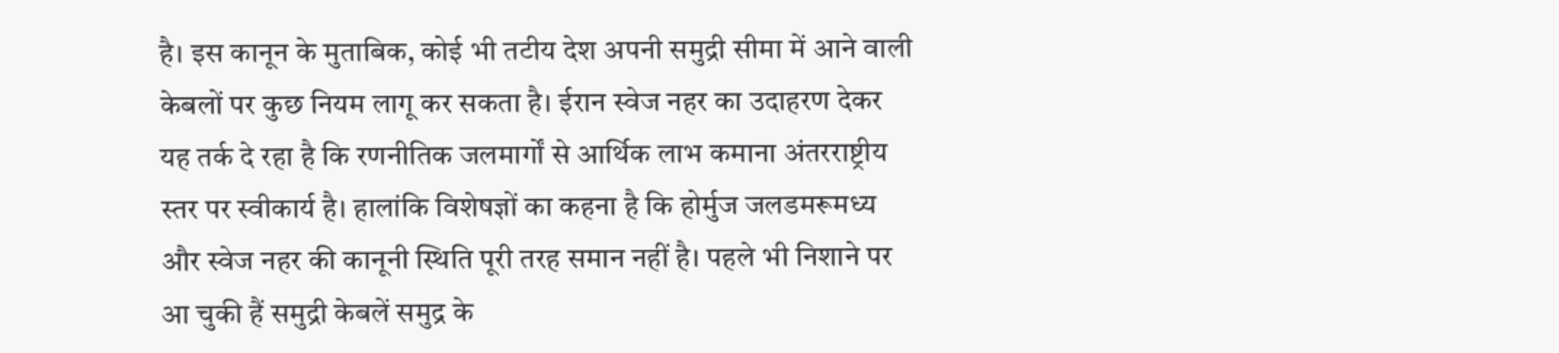है। इस कानून के मुताबिक, कोई भी तटीय देश अपनी समुद्री सीमा में आने वाली केबलों पर कुछ नियम लागू कर सकता है। ईरान स्वेज नहर का उदाहरण देकर यह तर्क दे रहा है कि रणनीतिक जलमार्गों से आर्थिक लाभ कमाना अंतरराष्ट्रीय स्तर पर स्वीकार्य है। हालांकि विशेषज्ञों का कहना है कि होर्मुज जलडमरूमध्य और स्वेज नहर की कानूनी स्थिति पूरी तरह समान नहीं है। पहले भी निशाने पर आ चुकी हैं समुद्री केबलें समुद्र के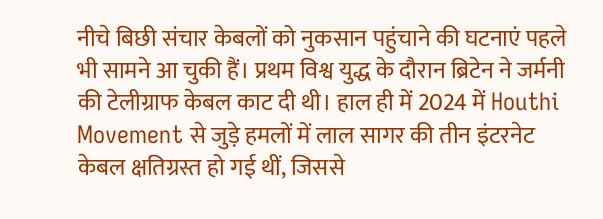नीचे बिछी संचार केबलों को नुकसान पहुंचाने की घटनाएं पहले भी सामने आ चुकी हैं। प्रथम विश्व युद्ध के दौरान ब्रिटेन ने जर्मनी की टेलीग्राफ केबल काट दी थी। हाल ही में 2024 में Houthi Movement से जुड़े हमलों में लाल सागर की तीन इंटरनेट केबल क्षतिग्रस्त हो गई थीं, जिससे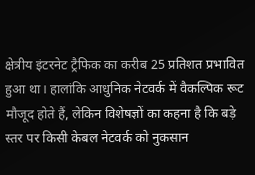क्षेत्रीय इंटरनेट ट्रैफिक का करीब 25 प्रतिशत प्रभावित हुआ था। हालांकि आधुनिक नेटवर्क में वैकल्पिक रूट मौजूद होते हैं, लेकिन विशेषज्ञों का कहना है कि बड़े स्तर पर किसी केबल नेटवर्क को नुकसान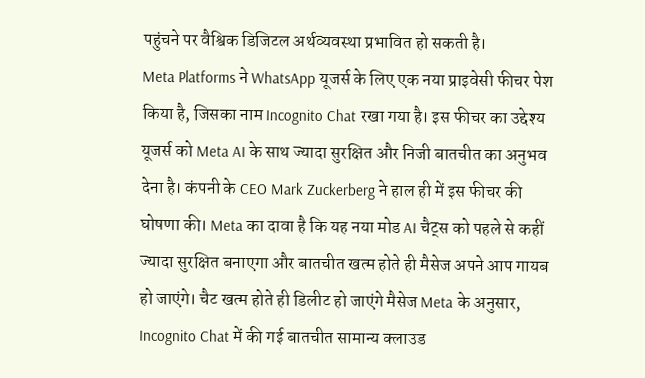पहुंचने पर वैश्विक डिजिटल अर्थव्यवस्था प्रभावित हो सकती है।
Meta Platforms ने WhatsApp यूजर्स के लिए एक नया प्राइवेसी फीचर पेश किया है, जिसका नाम Incognito Chat रखा गया है। इस फीचर का उद्देश्य यूजर्स को Meta AI के साथ ज्यादा सुरक्षित और निजी बातचीत का अनुभव देना है। कंपनी के CEO Mark Zuckerberg ने हाल ही में इस फीचर की घोषणा की। Meta का दावा है कि यह नया मोड AI चैट्स को पहले से कहीं ज्यादा सुरक्षित बनाएगा और बातचीत खत्म होते ही मैसेज अपने आप गायब हो जाएंगे। चैट खत्म होते ही डिलीट हो जाएंगे मैसेज Meta के अनुसार, Incognito Chat में की गई बातचीत सामान्य क्लाउड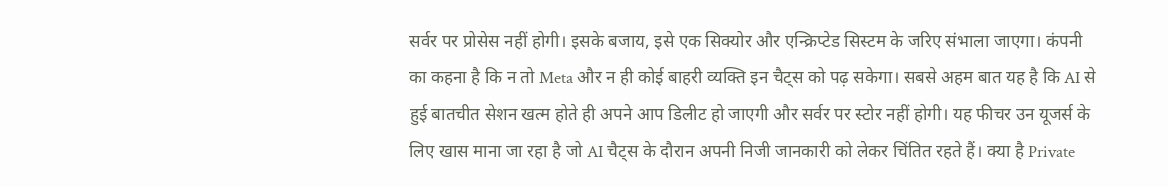सर्वर पर प्रोसेस नहीं होगी। इसके बजाय, इसे एक सिक्योर और एन्क्रिप्टेड सिस्टम के जरिए संभाला जाएगा। कंपनी का कहना है कि न तो Meta और न ही कोई बाहरी व्यक्ति इन चैट्स को पढ़ सकेगा। सबसे अहम बात यह है कि AI से हुई बातचीत सेशन खत्म होते ही अपने आप डिलीट हो जाएगी और सर्वर पर स्टोर नहीं होगी। यह फीचर उन यूजर्स के लिए खास माना जा रहा है जो AI चैट्स के दौरान अपनी निजी जानकारी को लेकर चिंतित रहते हैं। क्या है Private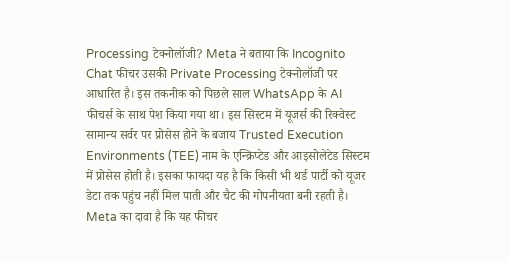Processing टेक्नोलॉजी? Meta ने बताया कि Incognito Chat फीचर उसकी Private Processing टेक्नोलॉजी पर आधारित है। इस तकनीक को पिछले साल WhatsApp के AI फीचर्स के साथ पेश किया गया था। इस सिस्टम में यूजर्स की रिक्वेस्ट सामान्य सर्वर पर प्रोसेस होने के बजाय Trusted Execution Environments (TEE) नाम के एन्क्रिप्टेड और आइसोलेटेड सिस्टम में प्रोसेस होती है। इसका फायदा यह है कि किसी भी थर्ड पार्टी को यूजर डेटा तक पहुंच नहीं मिल पाती और चैट की गोपनीयता बनी रहती है। Meta का दावा है कि यह फीचर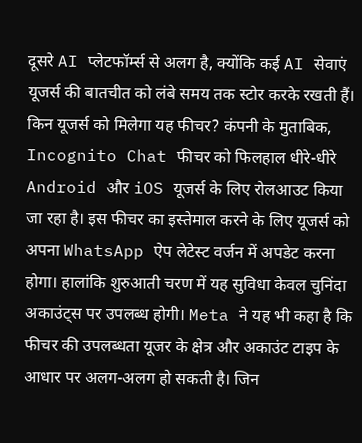दूसरे AI प्लेटफॉर्म्स से अलग है, क्योंकि कई AI सेवाएं यूजर्स की बातचीत को लंबे समय तक स्टोर करके रखती हैं। किन यूजर्स को मिलेगा यह फीचर? कंपनी के मुताबिक, Incognito Chat फीचर को फिलहाल धीरे-धीरे Android और iOS यूजर्स के लिए रोलआउट किया जा रहा है। इस फीचर का इस्तेमाल करने के लिए यूजर्स को अपना WhatsApp ऐप लेटेस्ट वर्जन में अपडेट करना होगा। हालांकि शुरुआती चरण में यह सुविधा केवल चुनिंदा अकाउंट्स पर उपलब्ध होगी। Meta ने यह भी कहा है कि फीचर की उपलब्धता यूजर के क्षेत्र और अकाउंट टाइप के आधार पर अलग-अलग हो सकती है। जिन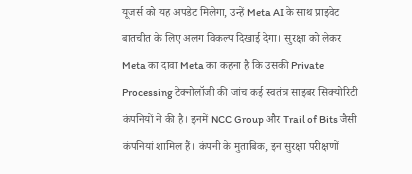यूजर्स को यह अपडेट मिलेगा, उन्हें Meta AI के साथ प्राइवेट बातचीत के लिए अलग विकल्प दिखाई देगा। सुरक्षा को लेकर Meta का दावा Meta का कहना है कि उसकी Private Processing टेक्नोलॉजी की जांच कई स्वतंत्र साइबर सिक्योरिटी कंपनियों ने की है। इनमें NCC Group और Trail of Bits जैसी कंपनियां शामिल हैं। कंपनी के मुताबिक, इन सुरक्षा परीक्षणों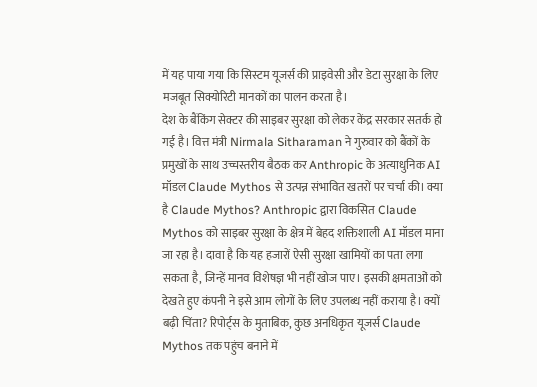में यह पाया गया कि सिस्टम यूजर्स की प्राइवेसी और डेटा सुरक्षा के लिए मजबूत सिक्योरिटी मानकों का पालन करता है।
देश के बैंकिंग सेक्टर की साइबर सुरक्षा को लेकर केंद्र सरकार सतर्क हो गई है। वित्त मंत्री Nirmala Sitharaman ने गुरुवार को बैंकों के प्रमुखों के साथ उच्चस्तरीय बैठक कर Anthropic के अत्याधुनिक AI मॉडल Claude Mythos से उत्पन्न संभावित खतरों पर चर्चा की। क्या है Claude Mythos? Anthropic द्वारा विकसित Claude Mythos को साइबर सुरक्षा के क्षेत्र में बेहद शक्तिशाली AI मॉडल माना जा रहा है। दावा है कि यह हजारों ऐसी सुरक्षा खामियों का पता लगा सकता है, जिन्हें मानव विशेषज्ञ भी नहीं खोज पाए। इसकी क्षमताओं को देखते हुए कंपनी ने इसे आम लोगों के लिए उपलब्ध नहीं कराया है। क्यों बढ़ी चिंता? रिपोर्ट्स के मुताबिक, कुछ अनधिकृत यूजर्स Claude Mythos तक पहुंच बनाने में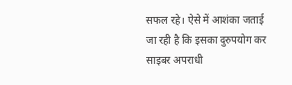सफल रहे। ऐसे में आशंका जताई जा रही है कि इसका दुरुपयोग कर साइबर अपराधी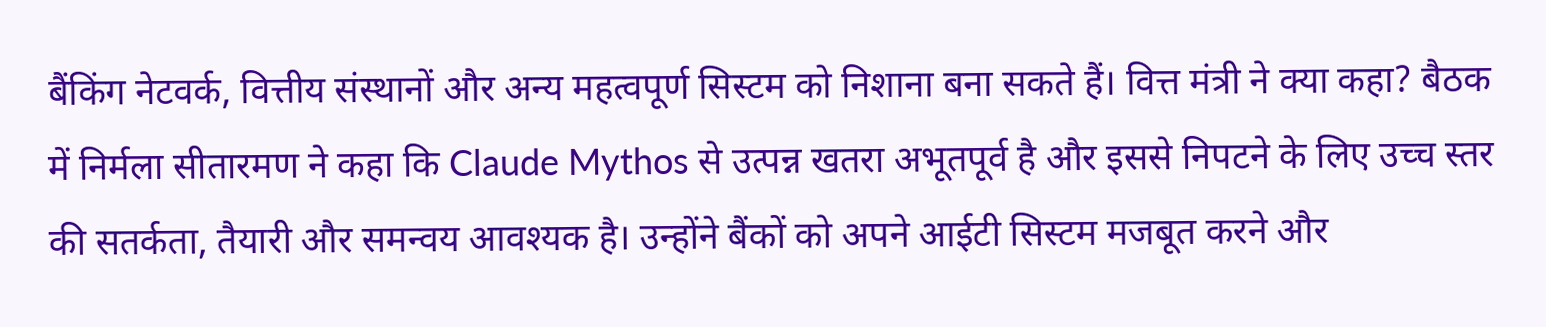बैंकिंग नेटवर्क, वित्तीय संस्थानों और अन्य महत्वपूर्ण सिस्टम को निशाना बना सकते हैं। वित्त मंत्री ने क्या कहा? बैठक में निर्मला सीतारमण ने कहा कि Claude Mythos से उत्पन्न खतरा अभूतपूर्व है और इससे निपटने के लिए उच्च स्तर की सतर्कता, तैयारी और समन्वय आवश्यक है। उन्होंने बैंकों को अपने आईटी सिस्टम मजबूत करने और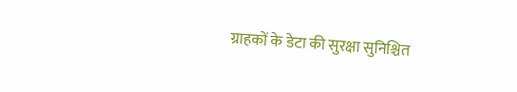ग्राहकों के डेटा की सुरक्षा सुनिश्चित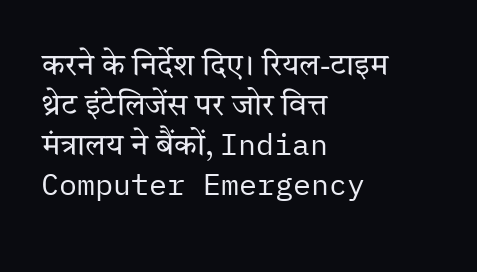करने के निर्देश दिए। रियल-टाइम थ्रेट इंटेलिजेंस पर जोर वित्त मंत्रालय ने बैंकों, Indian Computer Emergency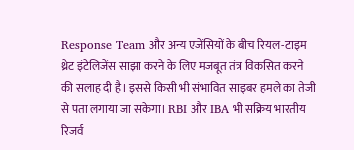Response Team और अन्य एजेंसियों के बीच रियल-टाइम थ्रेट इंटेलिजेंस साझा करने के लिए मजबूत तंत्र विकसित करने की सलाह दी है। इससे किसी भी संभावित साइबर हमले का तेजी से पता लगाया जा सकेगा। RBI और IBA भी सक्रिय भारतीय रिजर्व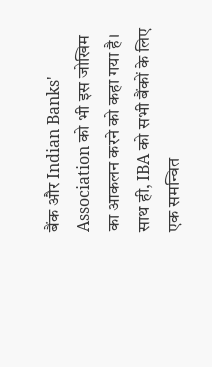बैंक और Indian Banks' Association को भी इस जोखिम का आकलन करने को कहा गया है। साथ ही, IBA को सभी बैंकों के लिए एक समन्वित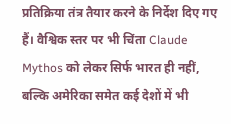प्रतिक्रिया तंत्र तैयार करने के निर्देश दिए गए हैं। वैश्विक स्तर पर भी चिंता Claude Mythos को लेकर सिर्फ भारत ही नहीं, बल्कि अमेरिका समेत कई देशों में भी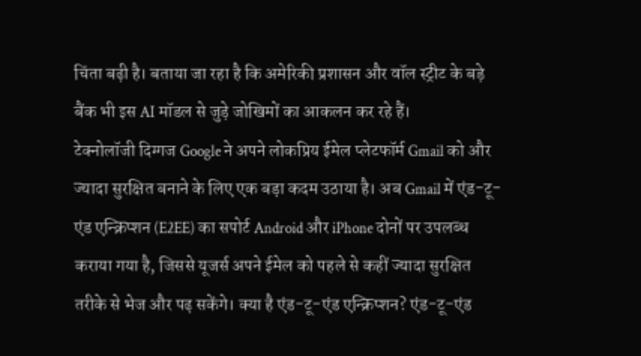चिंता बढ़ी है। बताया जा रहा है कि अमेरिकी प्रशासन और वॉल स्ट्रीट के बड़े बैंक भी इस AI मॉडल से जुड़े जोखिमों का आकलन कर रहे हैं।
टेक्नोलॉजी दिग्गज Google ने अपने लोकप्रिय ईमेल प्लेटफॉर्म Gmail को और ज्यादा सुरक्षित बनाने के लिए एक बड़ा कदम उठाया है। अब Gmail में एंड-टू-एंड एन्क्रिप्शन (E2EE) का सपोर्ट Android और iPhone दोनों पर उपलब्ध कराया गया है, जिससे यूजर्स अपने ईमेल को पहले से कहीं ज्यादा सुरक्षित तरीके से भेज और पढ़ सकेंगे। क्या है एंड-टू-एंड एन्क्रिप्शन? एंड-टू-एंड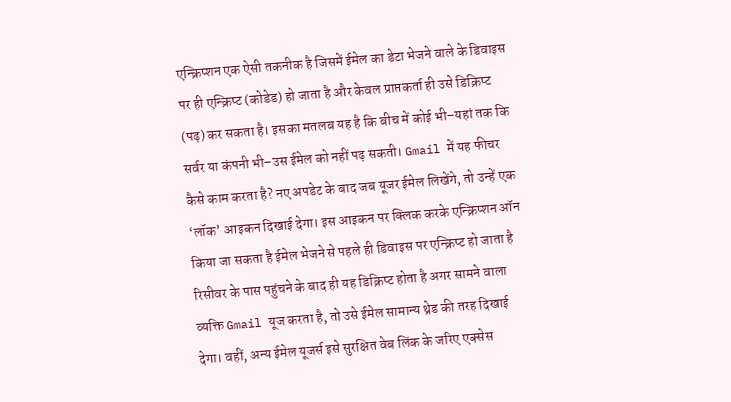एन्क्रिप्शन एक ऐसी तकनीक है जिसमें ईमेल का डेटा भेजने वाले के डिवाइस पर ही एन्क्रिप्ट (कोडेड) हो जाता है और केवल प्राप्तकर्ता ही उसे डिक्रिप्ट (पढ़) कर सकता है। इसका मतलब यह है कि बीच में कोई भी–यहां तक कि सर्वर या कंपनी भी–उस ईमेल को नहीं पढ़ सकती। Gmail में यह फीचर कैसे काम करता है? नए अपडेट के बाद जब यूजर ईमेल लिखेंगे, तो उन्हें एक ‘लॉक’ आइकन दिखाई देगा। इस आइकन पर क्लिक करके एन्क्रिप्शन ऑन किया जा सकता है ईमेल भेजने से पहले ही डिवाइस पर एन्क्रिप्ट हो जाता है रिसीवर के पास पहुंचने के बाद ही यह डिक्रिप्ट होता है अगर सामने वाला व्यक्ति Gmail यूज करता है, तो उसे ईमेल सामान्य थ्रेड की तरह दिखाई देगा। वहीं, अन्य ईमेल यूजर्स इसे सुरक्षित वेब लिंक के जरिए एक्सेस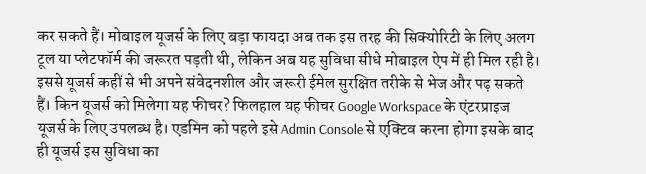कर सकते हैं। मोबाइल यूजर्स के लिए बड़ा फायदा अब तक इस तरह की सिक्योरिटी के लिए अलग टूल या प्लेटफॉर्म की जरूरत पड़ती थी, लेकिन अब यह सुविधा सीधे मोबाइल ऐप में ही मिल रही है। इससे यूजर्स कहीं से भी अपने संवेदनशील और जरूरी ईमेल सुरक्षित तरीके से भेज और पढ़ सकते हैं। किन यूजर्स को मिलेगा यह फीचर? फिलहाल यह फीचर Google Workspace के एंटरप्राइज यूजर्स के लिए उपलब्ध है। एडमिन को पहले इसे Admin Console से एक्टिव करना होगा इसके बाद ही यूजर्स इस सुविधा का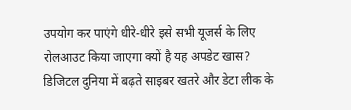उपयोग कर पाएंगे धीरे-धीरे इसे सभी यूजर्स के लिए रोलआउट किया जाएगा क्यों है यह अपडेट खास? डिजिटल दुनिया में बढ़ते साइबर खतरे और डेटा लीक के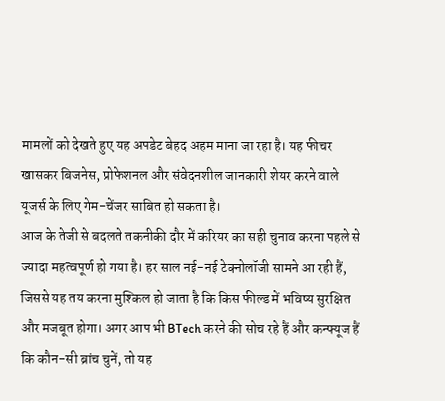मामलों को देखते हुए यह अपडेट बेहद अहम माना जा रहा है। यह फीचर खासकर बिजनेस, प्रोफेशनल और संवेदनशील जानकारी शेयर करने वाले यूजर्स के लिए गेम-चेंजर साबित हो सकता है।
आज के तेजी से बदलते तकनीकी दौर में करियर का सही चुनाव करना पहले से ज्यादा महत्वपूर्ण हो गया है। हर साल नई-नई टेक्नोलॉजी सामने आ रही हैं, जिससे यह तय करना मुश्किल हो जाता है कि किस फील्ड में भविष्य सुरक्षित और मजबूत होगा। अगर आप भी BTech करने की सोच रहे हैं और कन्फ्यूज हैं कि कौन-सी ब्रांच चुनें, तो यह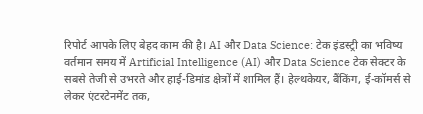रिपोर्ट आपके लिए बेहद काम की है। AI और Data Science: टेक इंडस्ट्री का भविष्य वर्तमान समय में Artificial Intelligence (AI) और Data Science टेक सेक्टर के सबसे तेजी से उभरते और हाई-डिमांड क्षेत्रों में शामिल हैं। हेल्थकेयर, बैंकिंग, ई-कॉमर्स से लेकर एंटरटेनमेंट तक,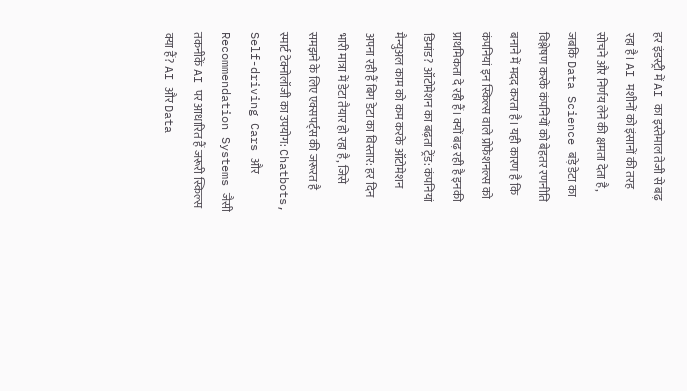हर इंडस्ट्री में AI का इस्तेमाल तेजी से बढ़ रहा है। AI मशीनों को इंसानों की तरह सोचने और निर्णय लेने की क्षमता देता है, जबकि Data Science बड़े डेटा का विश्लेषण करके कंपनियों को बेहतर रणनीति बनाने में मदद करता है। यही कारण है कि कंपनियां इन स्किल्स वाले प्रोफेशनल्स को प्राथमिकता दे रही हैं। क्यों बढ़ रही है इनकी डिमांड? ऑटोमेशन का बढ़ता ट्रेंड: कंपनियां मैन्युअल काम को कम करके ऑटोमेशन अपना रही हैं बिग डेटा का विस्तार: हर दिन भारी मात्रा में डेटा तैयार हो रहा है, जिसे समझने के लिए एक्सपर्ट्स की जरूरत है स्मार्ट टेक्नोलॉजी का उपयोग: Chatbots, Self-driving Cars और Recommendation Systems जैसी तकनीकें AI पर आधारित हैं जरूरी स्किल्स क्या हैं? AI और Data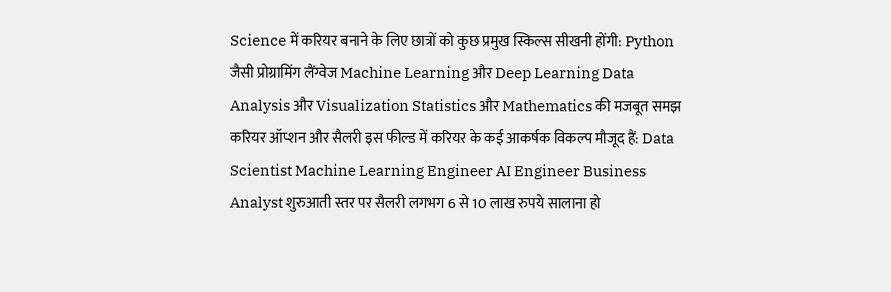Science में करियर बनाने के लिए छात्रों को कुछ प्रमुख स्किल्स सीखनी होंगी: Python जैसी प्रोग्रामिंग लैंग्वेज Machine Learning और Deep Learning Data Analysis और Visualization Statistics और Mathematics की मजबूत समझ करियर ऑप्शन और सैलरी इस फील्ड में करियर के कई आकर्षक विकल्प मौजूद हैं: Data Scientist Machine Learning Engineer AI Engineer Business Analyst शुरुआती स्तर पर सैलरी लगभग 6 से 10 लाख रुपये सालाना हो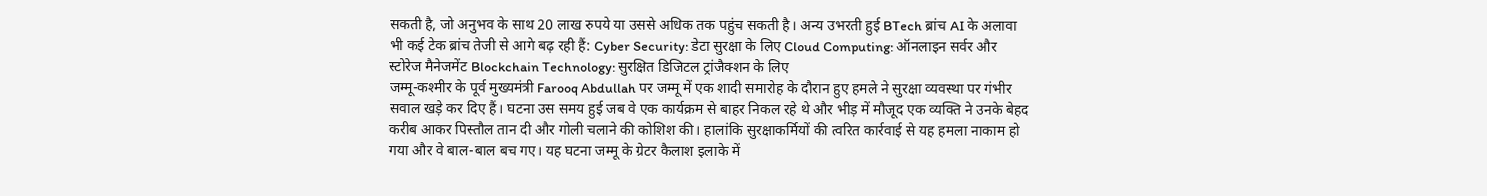सकती है, जो अनुभव के साथ 20 लाख रुपये या उससे अधिक तक पहुंच सकती है। अन्य उभरती हुई BTech ब्रांच AI के अलावा भी कई टेक ब्रांच तेजी से आगे बढ़ रही हैं: Cyber Security: डेटा सुरक्षा के लिए Cloud Computing: ऑनलाइन सर्वर और स्टोरेज मैनेजमेंट Blockchain Technology: सुरक्षित डिजिटल ट्रांजैक्शन के लिए
जम्मू-कश्मीर के पूर्व मुख्यमंत्री Farooq Abdullah पर जम्मू में एक शादी समारोह के दौरान हुए हमले ने सुरक्षा व्यवस्था पर गंभीर सवाल खड़े कर दिए हैं। घटना उस समय हुई जब वे एक कार्यक्रम से बाहर निकल रहे थे और भीड़ में मौजूद एक व्यक्ति ने उनके बेहद करीब आकर पिस्तौल तान दी और गोली चलाने की कोशिश की। हालांकि सुरक्षाकर्मियों की त्वरित कार्रवाई से यह हमला नाकाम हो गया और वे बाल-बाल बच गए। यह घटना जम्मू के ग्रेटर कैलाश इलाके में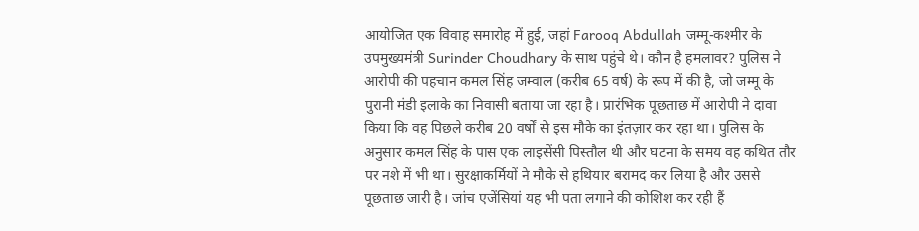आयोजित एक विवाह समारोह में हुई, जहां Farooq Abdullah जम्मू-कश्मीर के उपमुख्यमंत्री Surinder Choudhary के साथ पहुंचे थे। कौन है हमलावर? पुलिस ने आरोपी की पहचान कमल सिंह जम्वाल (करीब 65 वर्ष) के रूप में की है, जो जम्मू के पुरानी मंडी इलाके का निवासी बताया जा रहा है। प्रारंभिक पूछताछ में आरोपी ने दावा किया कि वह पिछले करीब 20 वर्षों से इस मौके का इंतज़ार कर रहा था। पुलिस के अनुसार कमल सिंह के पास एक लाइसेंसी पिस्तौल थी और घटना के समय वह कथित तौर पर नशे में भी था। सुरक्षाकर्मियों ने मौके से हथियार बरामद कर लिया है और उससे पूछताछ जारी है। जांच एजेंसियां यह भी पता लगाने की कोशिश कर रही हैं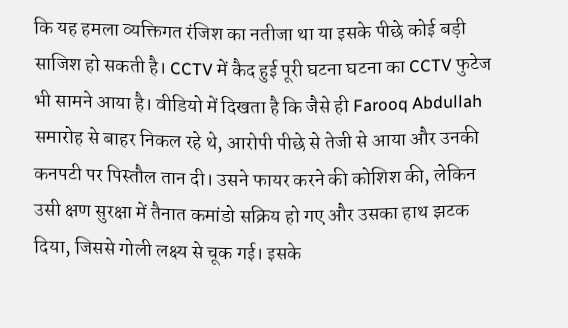कि यह हमला व्यक्तिगत रंजिश का नतीजा था या इसके पीछे कोई बड़ी साजिश हो सकती है। CCTV में कैद हुई पूरी घटना घटना का CCTV फुटेज भी सामने आया है। वीडियो में दिखता है कि जैसे ही Farooq Abdullah समारोह से बाहर निकल रहे थे, आरोपी पीछे से तेजी से आया और उनकी कनपटी पर पिस्तौल तान दी। उसने फायर करने की कोशिश की, लेकिन उसी क्षण सुरक्षा में तैनात कमांडो सक्रिय हो गए और उसका हाथ झटक दिया, जिससे गोली लक्ष्य से चूक गई। इसके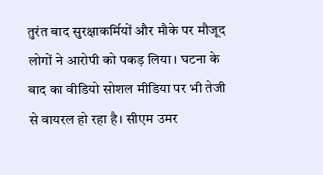तुरंत बाद सुरक्षाकर्मियों और मौके पर मौजूद लोगों ने आरोपी को पकड़ लिया। घटना के बाद का वीडियो सोशल मीडिया पर भी तेजी से वायरल हो रहा है। सीएम उमर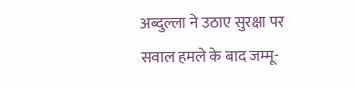अब्दुल्ला ने उठाए सुरक्षा पर सवाल हमले के बाद जम्मू-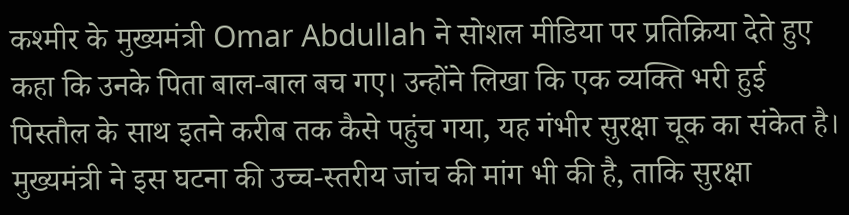कश्मीर के मुख्यमंत्री Omar Abdullah ने सोशल मीडिया पर प्रतिक्रिया देते हुए कहा कि उनके पिता बाल-बाल बच गए। उन्होंने लिखा कि एक व्यक्ति भरी हुई पिस्तौल के साथ इतने करीब तक कैसे पहुंच गया, यह गंभीर सुरक्षा चूक का संकेत है। मुख्यमंत्री ने इस घटना की उच्च-स्तरीय जांच की मांग भी की है, ताकि सुरक्षा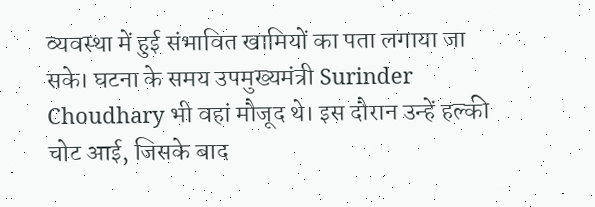व्यवस्था में हुई संभावित खामियों का पता लगाया जा सके। घटना के समय उपमुख्यमंत्री Surinder Choudhary भी वहां मौजूद थे। इस दौरान उन्हें हल्की चोट आई, जिसके बाद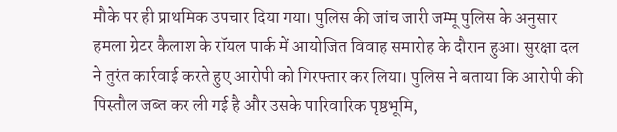मौके पर ही प्राथमिक उपचार दिया गया। पुलिस की जांच जारी जम्मू पुलिस के अनुसार हमला ग्रेटर कैलाश के रॉयल पार्क में आयोजित विवाह समारोह के दौरान हुआ। सुरक्षा दल ने तुरंत कार्रवाई करते हुए आरोपी को गिरफ्तार कर लिया। पुलिस ने बताया कि आरोपी की पिस्तौल जब्त कर ली गई है और उसके पारिवारिक पृष्ठभूमि,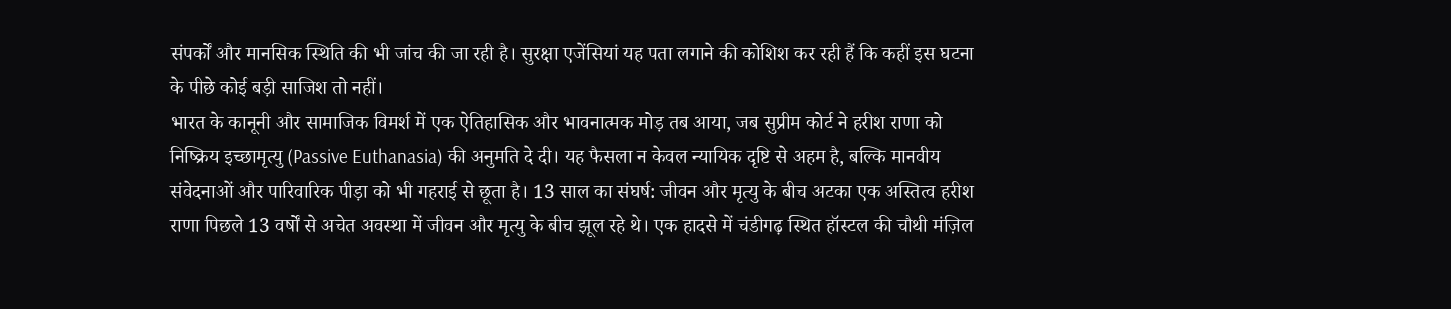संपर्कों और मानसिक स्थिति की भी जांच की जा रही है। सुरक्षा एजेंसियां यह पता लगाने की कोशिश कर रही हैं कि कहीं इस घटना के पीछे कोई बड़ी साजिश तो नहीं।
भारत के कानूनी और सामाजिक विमर्श में एक ऐतिहासिक और भावनात्मक मोड़ तब आया, जब सुप्रीम कोर्ट ने हरीश राणा को निष्क्रिय इच्छामृत्यु (Passive Euthanasia) की अनुमति दे दी। यह फैसला न केवल न्यायिक दृष्टि से अहम है, बल्कि मानवीय संवेदनाओं और पारिवारिक पीड़ा को भी गहराई से छूता है। 13 साल का संघर्ष: जीवन और मृत्यु के बीच अटका एक अस्तित्व हरीश राणा पिछले 13 वर्षों से अचेत अवस्था में जीवन और मृत्यु के बीच झूल रहे थे। एक हादसे में चंडीगढ़ स्थित हॉस्टल की चौथी मंज़िल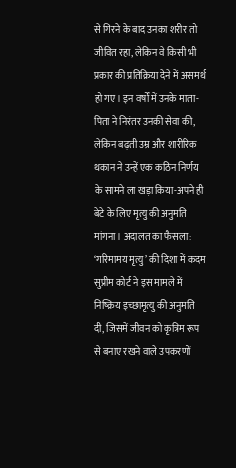से गिरने के बाद उनका शरीर तो जीवित रहा, लेकिन वे किसी भी प्रकार की प्रतिक्रिया देने में असमर्थ हो गए। इन वर्षों में उनके माता-पिता ने निरंतर उनकी सेवा की, लेकिन बढ़ती उम्र और शारीरिक थकान ने उन्हें एक कठिन निर्णय के सामने ला खड़ा किया-अपने ही बेटे के लिए मृत्यु की अनुमति मांगना। अदालत का फैसला: ‘गरिमामय मृत्यु’ की दिशा में कदम सुप्रीम कोर्ट ने इस मामले में निष्क्रिय इच्छामृत्यु की अनुमति दी, जिसमें जीवन को कृत्रिम रूप से बनाए रखने वाले उपकरणों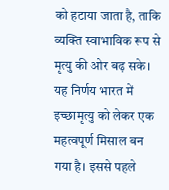को हटाया जाता है, ताकि व्यक्ति स्वाभाविक रूप से मृत्यु की ओर बढ़ सके। यह निर्णय भारत में इच्छामृत्यु को लेकर एक महत्वपूर्ण मिसाल बन गया है। इससे पहले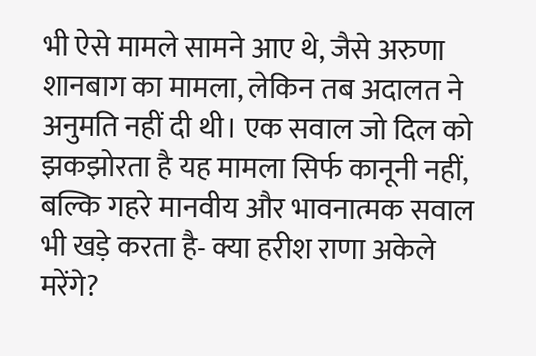भी ऐसे मामले सामने आए थे, जैसे अरुणा शानबाग का मामला, लेकिन तब अदालत ने अनुमति नहीं दी थी। एक सवाल जो दिल को झकझोरता है यह मामला सिर्फ कानूनी नहीं, बल्कि गहरे मानवीय और भावनात्मक सवाल भी खड़े करता है- क्या हरीश राणा अकेले मरेंगे?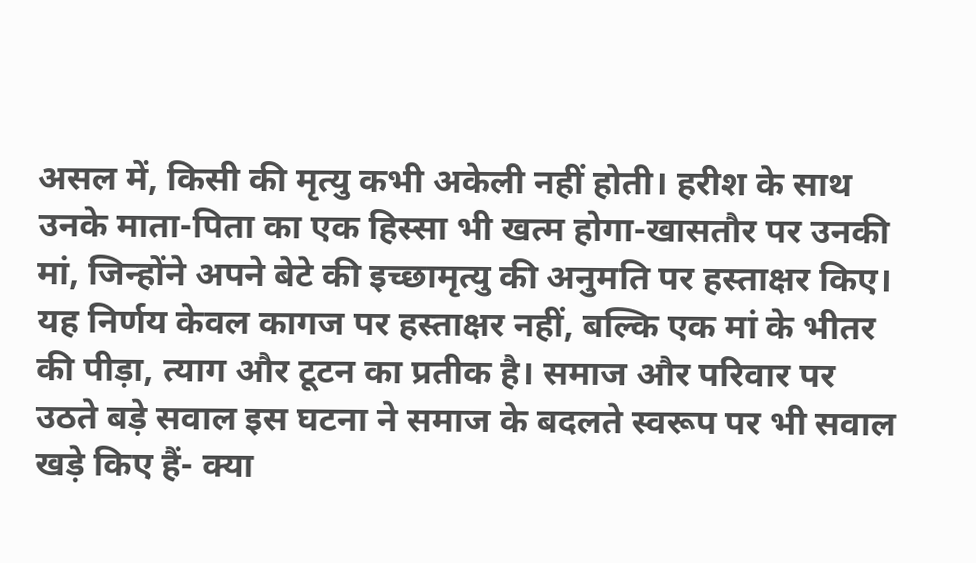असल में, किसी की मृत्यु कभी अकेली नहीं होती। हरीश के साथ उनके माता-पिता का एक हिस्सा भी खत्म होगा-खासतौर पर उनकी मां, जिन्होंने अपने बेटे की इच्छामृत्यु की अनुमति पर हस्ताक्षर किए। यह निर्णय केवल कागज पर हस्ताक्षर नहीं, बल्कि एक मां के भीतर की पीड़ा, त्याग और टूटन का प्रतीक है। समाज और परिवार पर उठते बड़े सवाल इस घटना ने समाज के बदलते स्वरूप पर भी सवाल खड़े किए हैं- क्या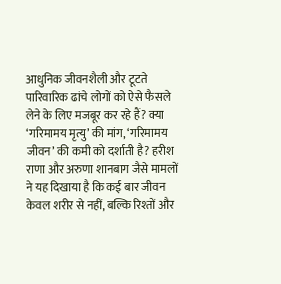आधुनिक जीवनशैली और टूटते पारिवारिक ढांचे लोगों को ऐसे फैसले लेने के लिए मजबूर कर रहे हैं? क्या ‘गरिमामय मृत्यु’ की मांग, ‘गरिमामय जीवन’ की कमी को दर्शाती है? हरीश राणा और अरुणा शानबाग जैसे मामलों ने यह दिखाया है कि कई बार जीवन केवल शरीर से नहीं, बल्कि रिश्तों और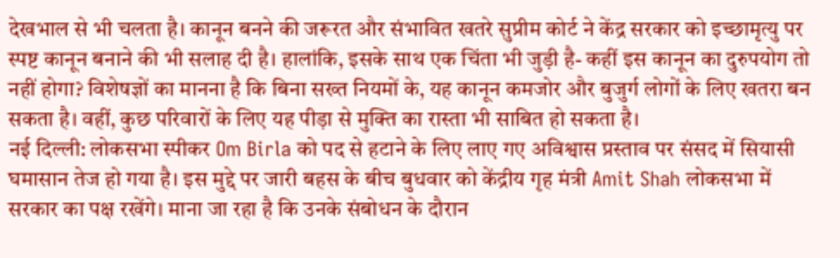देखभाल से भी चलता है। कानून बनने की जरूरत और संभावित खतरे सुप्रीम कोर्ट ने केंद्र सरकार को इच्छामृत्यु पर स्पष्ट कानून बनाने की भी सलाह दी है। हालांकि, इसके साथ एक चिंता भी जुड़ी है- कहीं इस कानून का दुरुपयोग तो नहीं होगा? विशेषज्ञों का मानना है कि बिना सख्त नियमों के, यह कानून कमजोर और बुजुर्ग लोगों के लिए खतरा बन सकता है। वहीं, कुछ परिवारों के लिए यह पीड़ा से मुक्ति का रास्ता भी साबित हो सकता है।
नई दिल्ली: लोकसभा स्पीकर Om Birla को पद से हटाने के लिए लाए गए अविश्वास प्रस्ताव पर संसद में सियासी घमासान तेज हो गया है। इस मुद्दे पर जारी बहस के बीच बुधवार को केंद्रीय गृह मंत्री Amit Shah लोकसभा में सरकार का पक्ष रखेंगे। माना जा रहा है कि उनके संबोधन के दौरान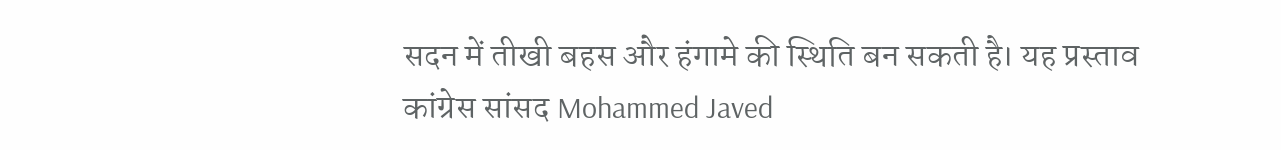सदन में तीखी बहस और हंगामे की स्थिति बन सकती है। यह प्रस्ताव कांग्रेस सांसद Mohammed Javed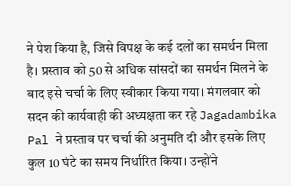ने पेश किया है, जिसे विपक्ष के कई दलों का समर्थन मिला है। प्रस्ताव को 50 से अधिक सांसदों का समर्थन मिलने के बाद इसे चर्चा के लिए स्वीकार किया गया। मंगलवार को सदन की कार्यवाही की अध्यक्षता कर रहे Jagadambika Pal ने प्रस्ताव पर चर्चा की अनुमति दी और इसके लिए कुल 10 घंटे का समय निर्धारित किया। उन्होंने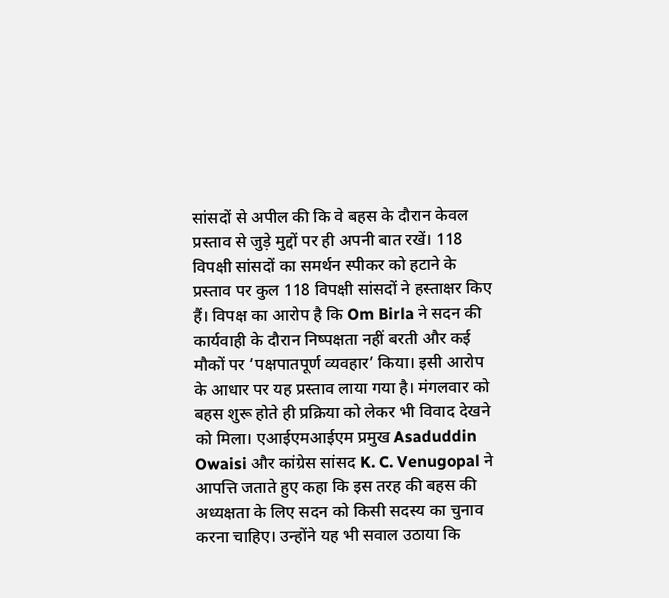सांसदों से अपील की कि वे बहस के दौरान केवल प्रस्ताव से जुड़े मुद्दों पर ही अपनी बात रखें। 118 विपक्षी सांसदों का समर्थन स्पीकर को हटाने के प्रस्ताव पर कुल 118 विपक्षी सांसदों ने हस्ताक्षर किए हैं। विपक्ष का आरोप है कि Om Birla ने सदन की कार्यवाही के दौरान निष्पक्षता नहीं बरती और कई मौकों पर ‘पक्षपातपूर्ण व्यवहार’ किया। इसी आरोप के आधार पर यह प्रस्ताव लाया गया है। मंगलवार को बहस शुरू होते ही प्रक्रिया को लेकर भी विवाद देखने को मिला। एआईएमआईएम प्रमुख Asaduddin Owaisi और कांग्रेस सांसद K. C. Venugopal ने आपत्ति जताते हुए कहा कि इस तरह की बहस की अध्यक्षता के लिए सदन को किसी सदस्य का चुनाव करना चाहिए। उन्होंने यह भी सवाल उठाया कि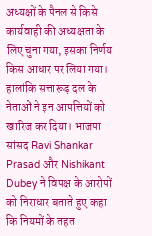अध्यक्षों के पैनल से किसे कार्यवाही की अध्यक्षता के लिए चुना गया, इसका निर्णय किस आधार पर लिया गया। हालांकि सत्तारूढ़ दल के नेताओं ने इन आपत्तियों को खारिज कर दिया। भाजपा सांसद Ravi Shankar Prasad और Nishikant Dubey ने विपक्ष के आरोपों को निराधार बताते हुए कहा कि नियमों के तहत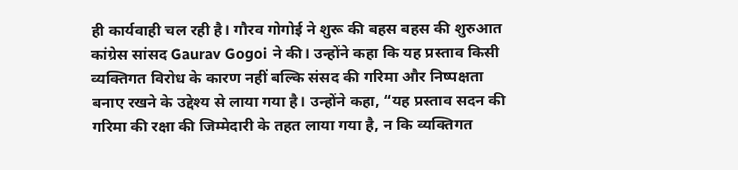ही कार्यवाही चल रही है। गौरव गोगोई ने शुरू की बहस बहस की शुरुआत कांग्रेस सांसद Gaurav Gogoi ने की। उन्होंने कहा कि यह प्रस्ताव किसी व्यक्तिगत विरोध के कारण नहीं बल्कि संसद की गरिमा और निष्पक्षता बनाए रखने के उद्देश्य से लाया गया है। उन्होंने कहा, “यह प्रस्ताव सदन की गरिमा की रक्षा की जिम्मेदारी के तहत लाया गया है, न कि व्यक्तिगत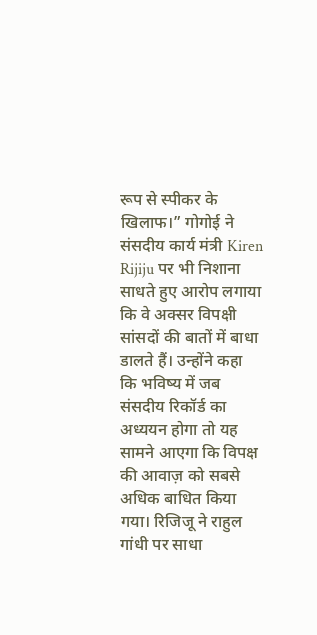रूप से स्पीकर के खिलाफ।” गोगोई ने संसदीय कार्य मंत्री Kiren Rijiju पर भी निशाना साधते हुए आरोप लगाया कि वे अक्सर विपक्षी सांसदों की बातों में बाधा डालते हैं। उन्होंने कहा कि भविष्य में जब संसदीय रिकॉर्ड का अध्ययन होगा तो यह सामने आएगा कि विपक्ष की आवाज़ को सबसे अधिक बाधित किया गया। रिजिजू ने राहुल गांधी पर साधा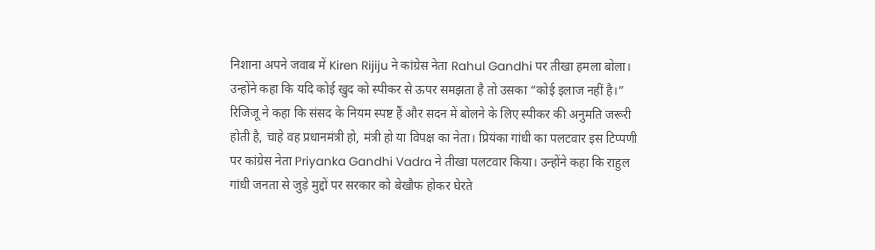निशाना अपने जवाब में Kiren Rijiju ने कांग्रेस नेता Rahul Gandhi पर तीखा हमला बोला। उन्होंने कहा कि यदि कोई खुद को स्पीकर से ऊपर समझता है तो उसका “कोई इलाज नहीं है।” रिजिजू ने कहा कि संसद के नियम स्पष्ट हैं और सदन में बोलने के लिए स्पीकर की अनुमति जरूरी होती है, चाहे वह प्रधानमंत्री हो, मंत्री हो या विपक्ष का नेता। प्रियंका गांधी का पलटवार इस टिप्पणी पर कांग्रेस नेता Priyanka Gandhi Vadra ने तीखा पलटवार किया। उन्होंने कहा कि राहुल गांधी जनता से जुड़े मुद्दों पर सरकार को बेखौफ होकर घेरते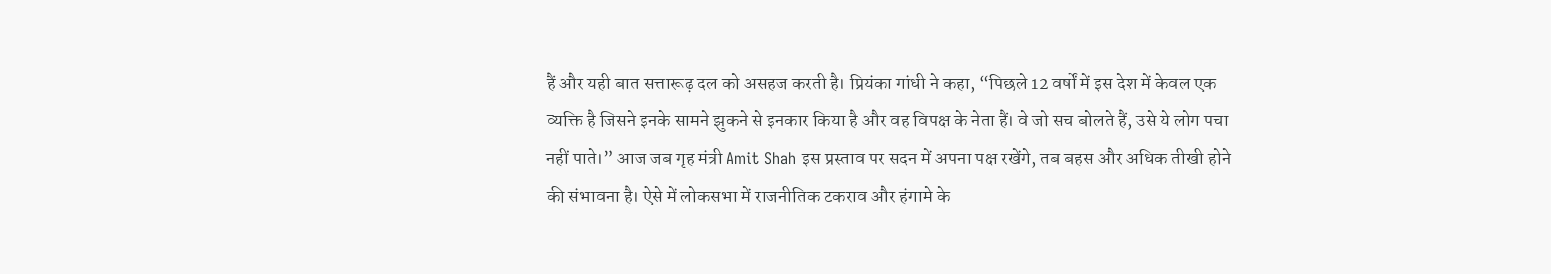हैं और यही बात सत्तारूढ़ दल को असहज करती है। प्रियंका गांधी ने कहा, “पिछले 12 वर्षों में इस देश में केवल एक व्यक्ति है जिसने इनके सामने झुकने से इनकार किया है और वह विपक्ष के नेता हैं। वे जो सच बोलते हैं, उसे ये लोग पचा नहीं पाते।” आज जब गृह मंत्री Amit Shah इस प्रस्ताव पर सदन में अपना पक्ष रखेंगे, तब बहस और अधिक तीखी होने की संभावना है। ऐसे में लोकसभा में राजनीतिक टकराव और हंगामे के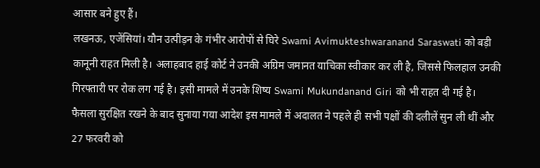आसार बने हुए हैं।
लखनऊ, एजेंसियां। यौन उत्पीड़न के गंभीर आरोपों से घिरे Swami Avimukteshwaranand Saraswati को बड़ी कानूनी राहत मिली है। अलाहबाद हाई कोर्ट ने उनकी अग्रिम जमानत याचिका स्वीकार कर ली है, जिससे फिलहाल उनकी गिरफ्तारी पर रोक लग गई है। इसी मामले में उनके शिष्य Swami Mukundanand Giri को भी राहत दी गई है। फैसला सुरक्षित रखने के बाद सुनाया गया आदेश इस मामले में अदालत ने पहले ही सभी पक्षों की दलीलें सुन ली थीं और 27 फरवरी को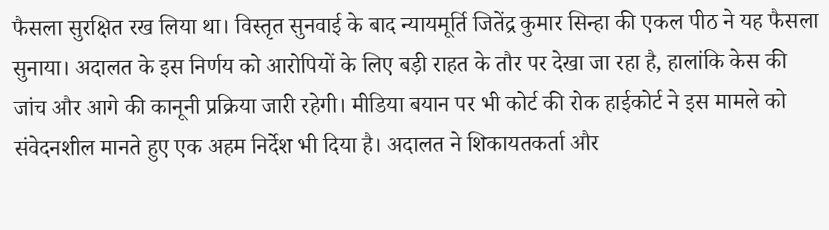फैसला सुरक्षित रख लिया था। विस्तृत सुनवाई के बाद न्यायमूर्ति जितेंद्र कुमार सिन्हा की एकल पीठ ने यह फैसला सुनाया। अदालत के इस निर्णय को आरोपियों के लिए बड़ी राहत के तौर पर देखा जा रहा है, हालांकि केस की जांच और आगे की कानूनी प्रक्रिया जारी रहेगी। मीडिया बयान पर भी कोर्ट की रोक हाईकोर्ट ने इस मामले को संवेदनशील मानते हुए एक अहम निर्देश भी दिया है। अदालत ने शिकायतकर्ता और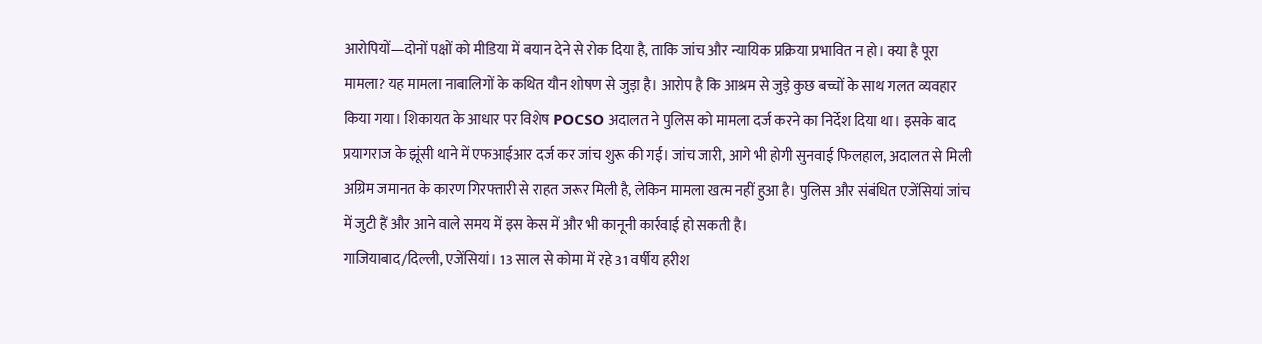आरोपियों—दोनों पक्षों को मीडिया में बयान देने से रोक दिया है, ताकि जांच और न्यायिक प्रक्रिया प्रभावित न हो। क्या है पूरा मामला? यह मामला नाबालिगों के कथित यौन शोषण से जुड़ा है। आरोप है कि आश्रम से जुड़े कुछ बच्चों के साथ गलत व्यवहार किया गया। शिकायत के आधार पर विशेष POCSO अदालत ने पुलिस को मामला दर्ज करने का निर्देश दिया था। इसके बाद प्रयागराज के झूंसी थाने में एफआईआर दर्ज कर जांच शुरू की गई। जांच जारी, आगे भी होगी सुनवाई फिलहाल, अदालत से मिली अग्रिम जमानत के कारण गिरफ्तारी से राहत जरूर मिली है, लेकिन मामला खत्म नहीं हुआ है। पुलिस और संबंधित एजेंसियां जांच में जुटी हैं और आने वाले समय में इस केस में और भी कानूनी कार्रवाई हो सकती है।
गाजियाबाद/दिल्ली, एजेंसियां। 13 साल से कोमा में रहे 31 वर्षीय हरीश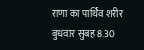राणा का पार्थिव शरीर बुधवार सुबह 8.30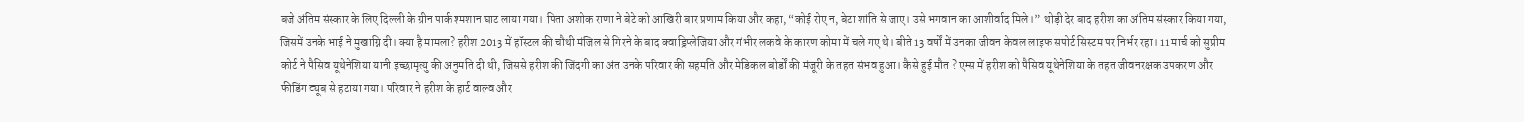बजे अंतिम संस्कार के लिए दिल्ली के ग्रीन पार्क श्मशान घाट लाया गया। पिता अशोक राणा ने बेटे को आखिरी बार प्रणाम किया और कहा, “कोई रोए न, बेटा शांति से जाए। उसे भगवान का आशीर्वाद मिले।” थोड़ी देर बाद हरीश का अंतिम संस्कार किया गया, जिसमें उनके भाई ने मुखाग्नि दी। क्या है मामला? हरीश 2013 में हॉस्टल की चौथी मंजिल से गिरने के बाद क्वाड्रिप्लेजिया और गंभीर लकवे के कारण कोमा में चले गए थे। बीते 13 वर्षों में उनका जीवन केवल लाइफ सपोर्ट सिस्टम पर निर्भर रहा। 11 मार्च को सुप्रीम कोर्ट ने पैसिव यूथेनेशिया यानी इच्छामृत्यु की अनुमति दी थी, जिससे हरीश की जिंदगी का अंत उनके परिवार की सहमति और मेडिकल बोर्डों की मंजूरी के तहत संभव हुआ। कैसे हुई मौत ? एम्स में हरीश को पैसिव यूथेनेशिया के तहत जीवनरक्षक उपकरण और फीडिंग ट्यूब से हटाया गया। परिवार ने हरीश के हार्ट वाल्व और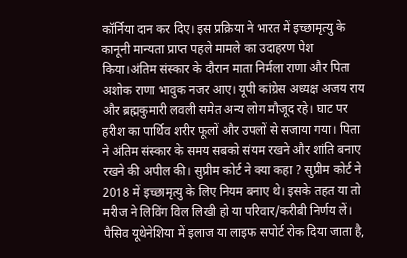कॉर्निया दान कर दिए। इस प्रक्रिया ने भारत में इच्छामृत्यु के कानूनी मान्यता प्राप्त पहले मामले का उदाहरण पेश किया।अंतिम संस्कार के दौरान माता निर्मला राणा और पिता अशोक राणा भावुक नजर आए। यूपी कांग्रेस अध्यक्ष अजय राय और ब्रह्मकुमारी लवली समेत अन्य लोग मौजूद रहे। घाट पर हरीश का पार्थिव शरीर फूलों और उपलों से सजाया गया। पिता ने अंतिम संस्कार के समय सबको संयम रखने और शांति बनाए रखने की अपील की। सुप्रीम कोर्ट ने क्या कहा ? सुप्रीम कोर्ट ने 2018 में इच्छामृत्यु के लिए नियम बनाए थे। इसके तहत या तो मरीज ने लिविंग विल लिखी हो या परिवार/करीबी निर्णय लें। पैसिव यूथेनेशिया में इलाज या लाइफ सपोर्ट रोक दिया जाता है,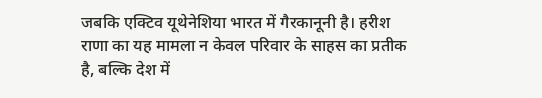जबकि एक्टिव यूथेनेशिया भारत में गैरकानूनी है। हरीश राणा का यह मामला न केवल परिवार के साहस का प्रतीक है, बल्कि देश में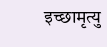इच्छामृत्यु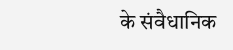के संवैधानिक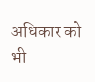अधिकार को भी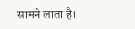सामने लाता है।